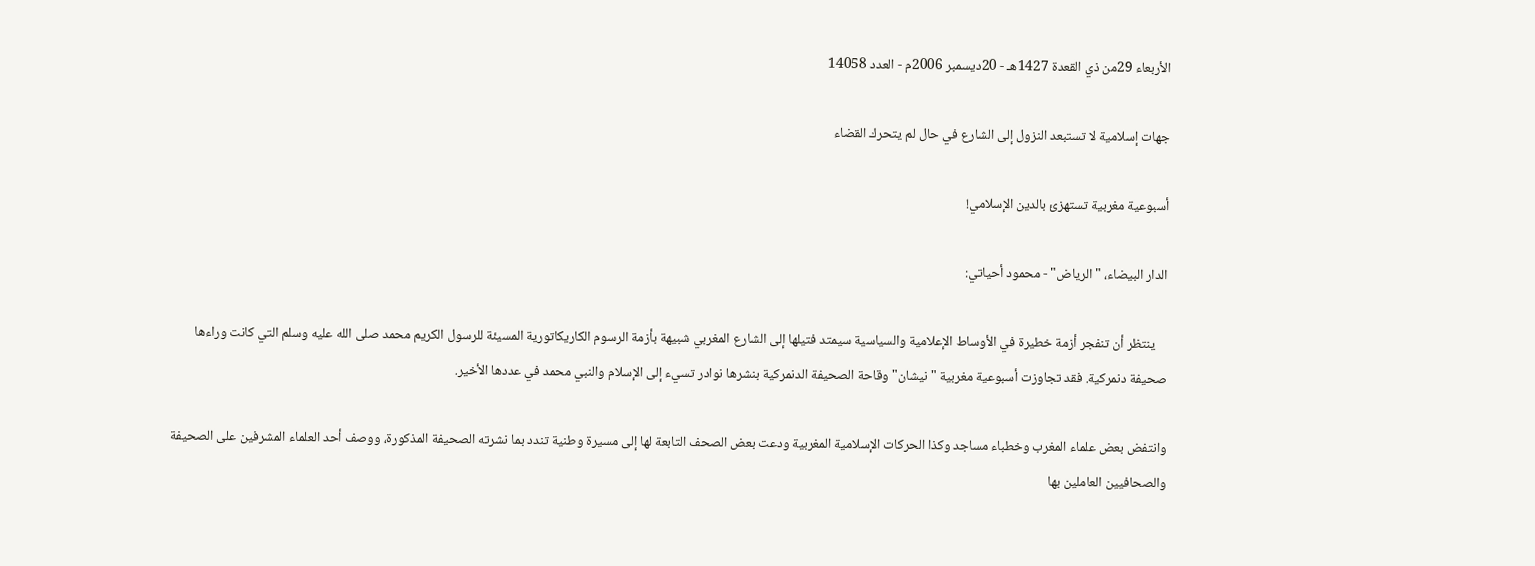الأربعاء 29من ذي القعدة 1427هـ - 20ديسمبر 2006م - العدد 14058

جهات إسلامية لا تستبعد النزول إلى الشارع في حال لم يتحرك القضاء

أسبوعية مغربية تستهزئ بالدين الإسلامي!

الدار البيضاء، "الرياض" - محمود أحياتي:

    ينتظر أن تنفجر أزمة خطيرة في الأوساط الإعلامية والسياسية سيمتد فتيلها إلى الشارع المغربي شبيهة بأزمة الرسوم الكاريكاتورية المسيئة للرسول الكريم محمد صلى الله عليه وسلم التي كانت وراءها صحيفة دنمركية. فقد تجاوزت أسبوعية مغربية "نيشان" وقاحة الصحيفة الدنمركية بنشرها نوادر تسيء إلى الإسلام والنبي محمد في عددها الأخير.

وانتفض بعض علماء المغرب وخطباء مساجد وكذا الحركات الإسلامية المغربية ودعت بعض الصحف التابعة لها إلى مسيرة وطنية تندد بما نشرته الصحيفة المذكورة، ووصف أحد العلماء المشرفين على الصحيفة والصحافيين العاملين بها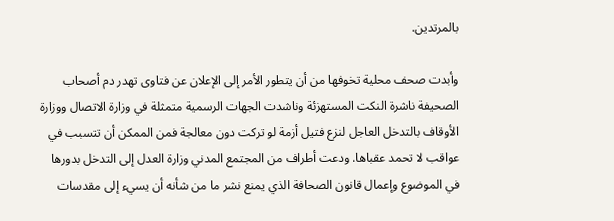بالمرتدين.

وأبدت صحف محلية تخوفها من أن يتطور الأمر إلى الإعلان عن فتاوى تهدر دم أصحاب الصحيفة ناشرة النكت المستهزئة وناشدت الجهات الرسمية متمثلة في وزارة الاتصال ووزارة الأوقاف بالتدخل العاجل لنزع فتيل أزمة لو تركت دون معالجة فمن الممكن أن تتسبب في عواقب لا تحمد عقباها. ودعت أطراف من المجتمع المدني وزارة العدل إلى التدخل بدورها في الموضوع وإعمال قانون الصحافة الذي يمنع نشر ما من شأنه أن يسيء إلى مقدسات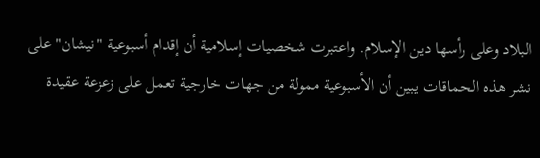البلاد وعلى رأسها دين الإسلام. واعتبرت شخصيات إسلامية أن إقدام أسبوعية "نيشان" على نشر هذه الحماقات يبين أن الأسبوعية ممولة من جهات خارجية تعمل على زعزعة عقيدة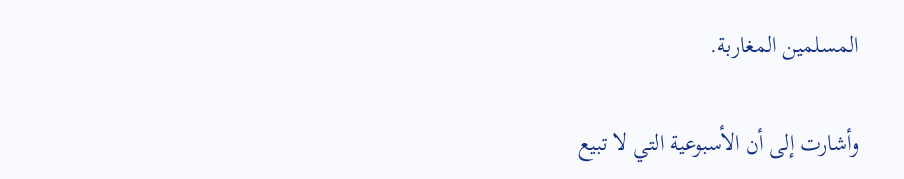المسلمين المغاربة.

وأشارت إلى أن الأسبوعية التي لا تبيع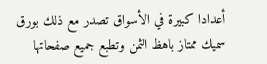أعدادا كبيرة في الأسواق تصدر مع ذلك بورق سميك ممتاز باهظ الثمن وتطبع جميع صفحاتها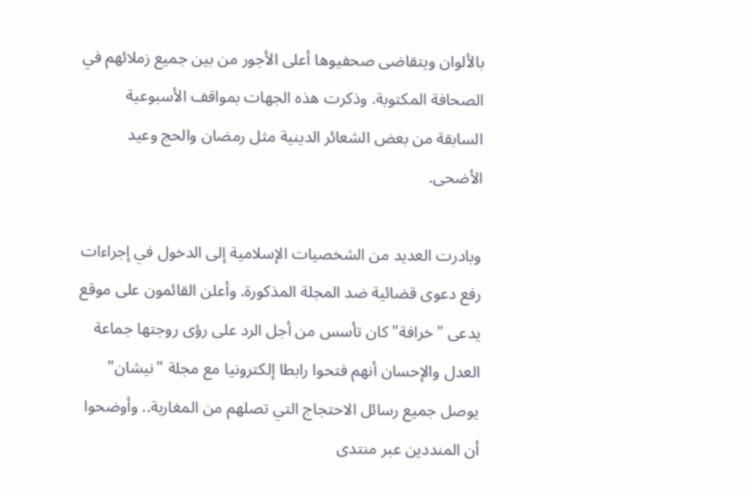بالألوان ويتقاضى صحفيوها أعلى الأجور من بين جميع زملائهم في الصحافة المكتوبة. وذكرت هذه الجهات بمواقف الأسبوعية السابقة من بعض الشعائر الدينية مثل رمضان والحج وعيد الأضحى.

وبادرت العديد من الشخصيات الإسلامية إلى الدخول في إجراءات رفع دعوى قضائية ضد المجلة المذكورة. وأعلن القائمون على موقع يدعى "خرافة" كان تأسس من أجل الرد على رؤى روجتها جماعة العدل والإحسان أنهم فتحوا رابطا إلكترونيا مع مجلة "نيشان" يوصل جميع رسائل الاحتجاج التي تصلهم من المغاربة.. وأوضحوا أن المنددين عبر منتدى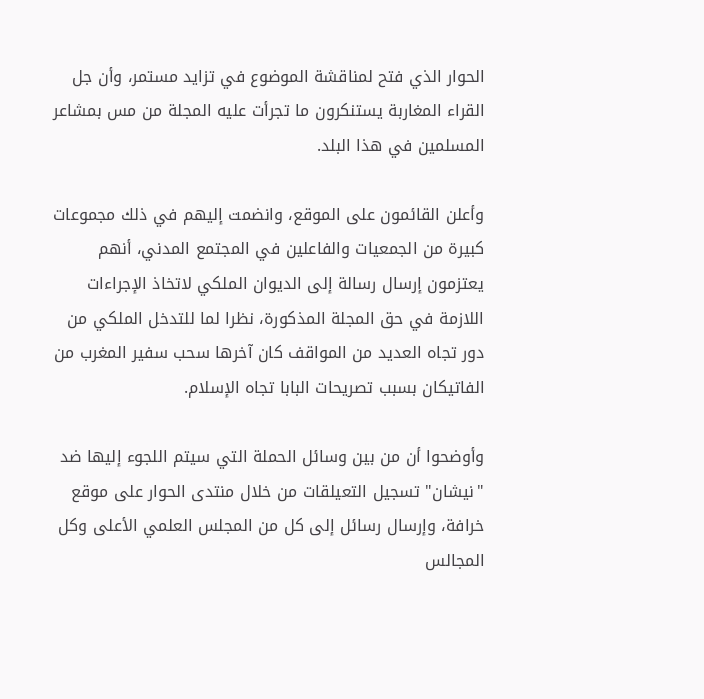الحوار الذي فتح لمناقشة الموضوع في تزايد مستمر، وأن جل القراء المغاربة يستنكرون ما تجرأت عليه المجلة من مس بمشاعر المسلمين في هذا البلد.

وأعلن القائمون على الموقع، وانضمت إليهم في ذلك مجموعات كبيرة من الجمعيات والفاعلين في المجتمع المدني، أنهم يعتزمون إرسال رسالة إلى الديوان الملكي لاتخاذ الإجراءات اللازمة في حق المجلة المذكورة، نظرا لما للتدخل الملكي من دور تجاه العديد من المواقف كان آخرها سحب سفير المغرب من الفاتيكان بسبب تصريحات البابا تجاه الإسلام.

وأوضحوا أن من بين وسائل الحملة التي سيتم اللجوء إليها ضد "نيشان" تسجيل التعيلقات من خلال منتدى الحوار على موقع خرافة، وإرسال رسائل إلى كل من المجلس العلمي الأعلى وكل المجالس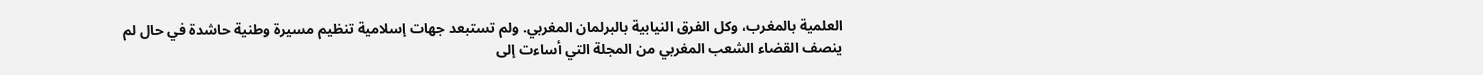العلمية بالمغرب، وكل الفرق النيابية بالبرلمان المغربي. ولم تستبعد جهات إسلامية تنظيم مسيرة وطنية حاشدة في حال لم ينصف القضاء الشعب المغربي من المجلة التي أساءت إلى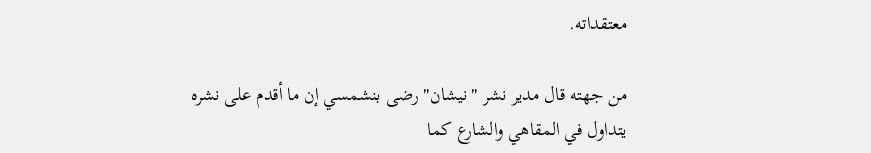معتقداته.

من جهته قال مدير نشر "نيشان" رضى بنشمسي إن ما أقدم على نشره يتداول في المقاهي والشارع كما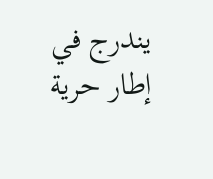يندرج في إطار حرية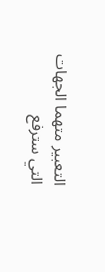التعبير متهما الجهات التي سترفع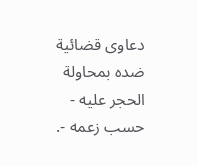دعاوى قضائية ضده بمحاولة الحجر عليه - حسب زعمه -.